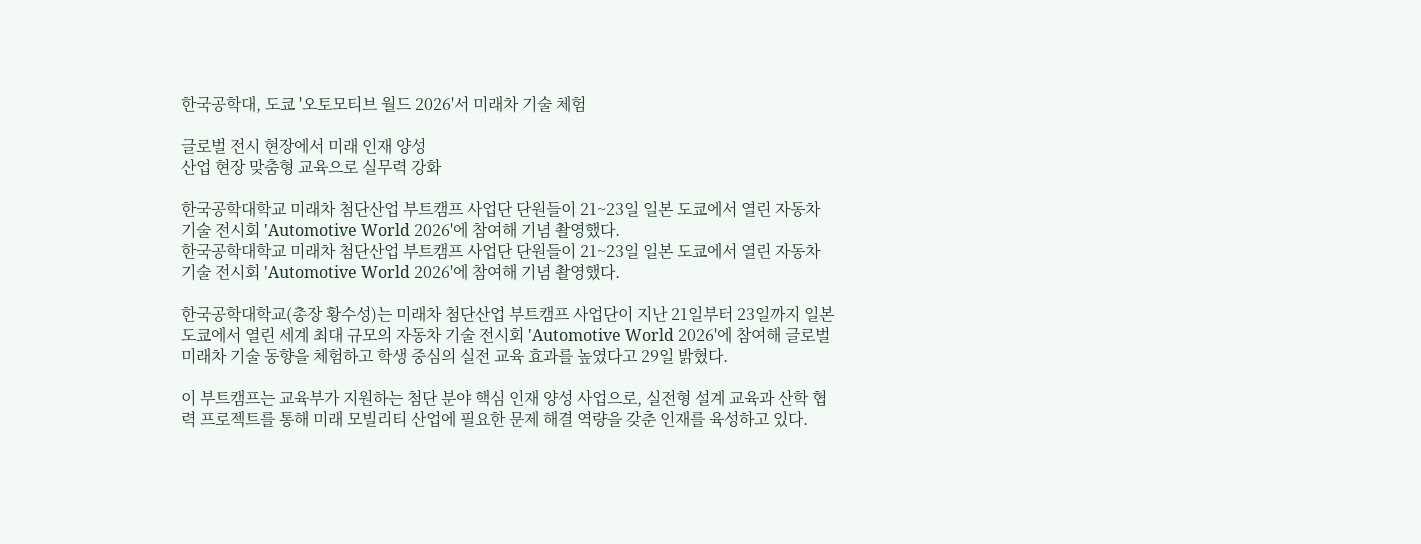한국공학대, 도쿄 '오토모티브 월드 2026'서 미래차 기술 체험

글로벌 전시 현장에서 미래 인재 양성
산업 현장 맞춤형 교육으로 실무력 강화

한국공학대학교 미래차 첨단산업 부트캠프 사업단 단원들이 21~23일 일본 도쿄에서 열린 자동차 기술 전시회 'Automotive World 2026'에 참여해 기념 촬영했다.
한국공학대학교 미래차 첨단산업 부트캠프 사업단 단원들이 21~23일 일본 도쿄에서 열린 자동차 기술 전시회 'Automotive World 2026'에 참여해 기념 촬영했다.

한국공학대학교(총장 황수성)는 미래차 첨단산업 부트캠프 사업단이 지난 21일부터 23일까지 일본 도쿄에서 열린 세계 최대 규모의 자동차 기술 전시회 'Automotive World 2026'에 참여해 글로벌 미래차 기술 동향을 체험하고 학생 중심의 실전 교육 효과를 높였다고 29일 밝혔다.

이 부트캠프는 교육부가 지원하는 첨단 분야 핵심 인재 양성 사업으로, 실전형 설계 교육과 산학 협력 프로젝트를 통해 미래 모빌리티 산업에 필요한 문제 해결 역량을 갖춘 인재를 육성하고 있다.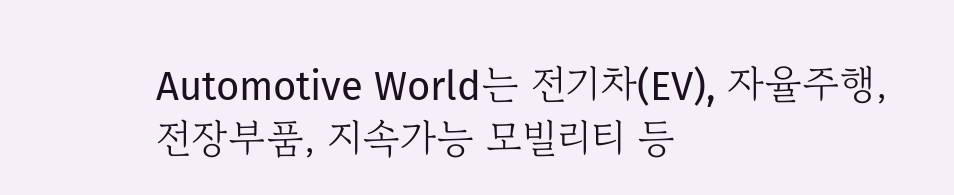Automotive World는 전기차(EV), 자율주행, 전장부품, 지속가능 모빌리티 등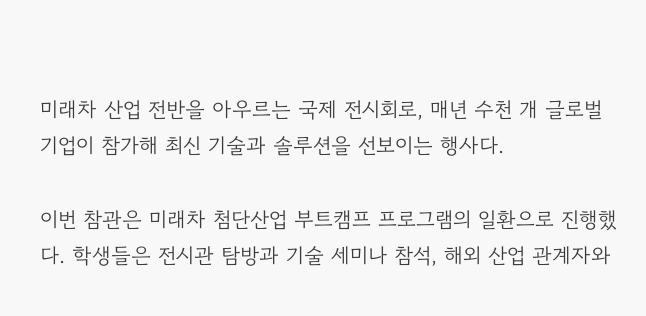미래차 산업 전반을 아우르는 국제 전시회로, 매년 수천 개 글로벌 기업이 참가해 최신 기술과 솔루션을 선보이는 행사다.

이번 참관은 미래차 첨단산업 부트캠프 프로그램의 일환으로 진행했다. 학생들은 전시관 탐방과 기술 세미나 참석, 해외 산업 관계자와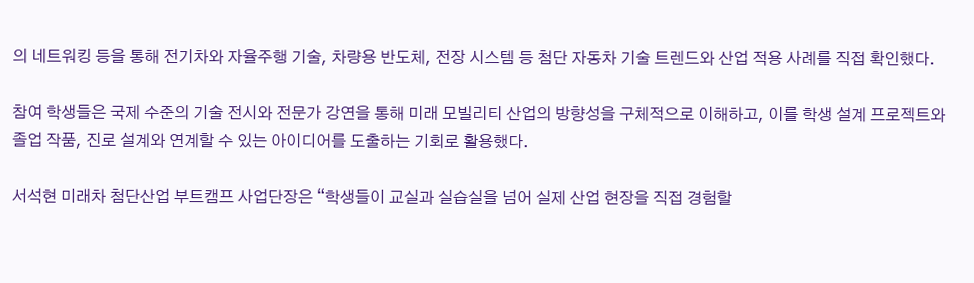의 네트워킹 등을 통해 전기차와 자율주행 기술, 차량용 반도체, 전장 시스템 등 첨단 자동차 기술 트렌드와 산업 적용 사례를 직접 확인했다.

참여 학생들은 국제 수준의 기술 전시와 전문가 강연을 통해 미래 모빌리티 산업의 방향성을 구체적으로 이해하고, 이를 학생 설계 프로젝트와 졸업 작품, 진로 설계와 연계할 수 있는 아이디어를 도출하는 기회로 활용했다.

서석현 미래차 첨단산업 부트캠프 사업단장은 “학생들이 교실과 실습실을 넘어 실제 산업 현장을 직접 경험할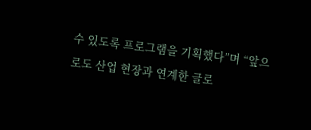수 있도록 프로그램을 기획했다”며 “앞으로도 산업 현장과 연계한 글로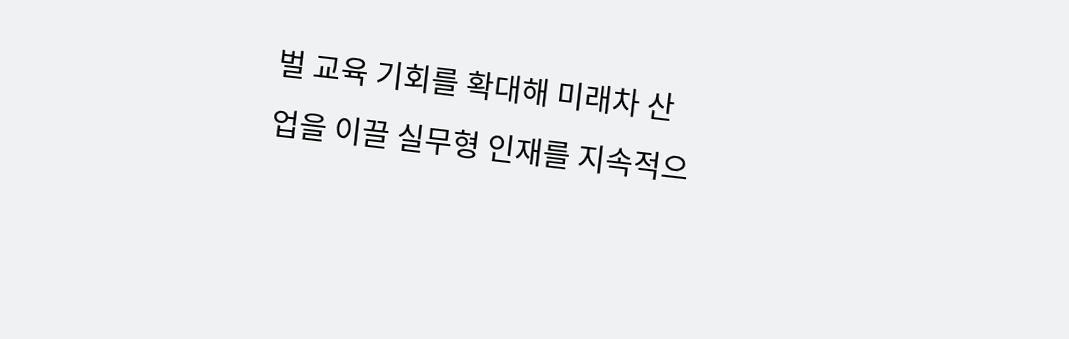벌 교육 기회를 확대해 미래차 산업을 이끌 실무형 인재를 지속적으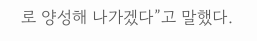로 양성해 나가겠다”고 말했다.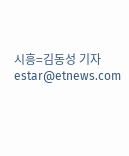시흥=김동성 기자 estar@etnews.com